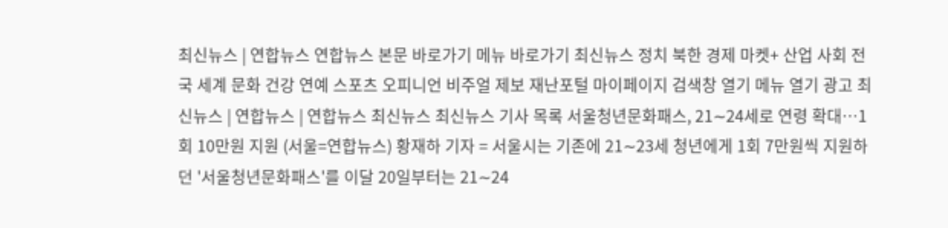최신뉴스 | 연합뉴스 연합뉴스 본문 바로가기 메뉴 바로가기 최신뉴스 정치 북한 경제 마켓+ 산업 사회 전국 세계 문화 건강 연예 스포츠 오피니언 비주얼 제보 재난포털 마이페이지 검색창 열기 메뉴 열기 광고 최신뉴스 | 연합뉴스 | 연합뉴스 최신뉴스 최신뉴스 기사 목록 서울청년문화패스, 21∼24세로 연령 확대…1회 10만원 지원 (서울=연합뉴스) 황재하 기자 = 서울시는 기존에 21∼23세 청년에게 1회 7만원씩 지원하던 '서울청년문화패스'를 이달 20일부터는 21∼24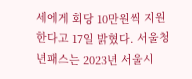세에게 회당 10만원씩 지원한다고 17일 밝혔다. 서울청년패스는 2023년 서울시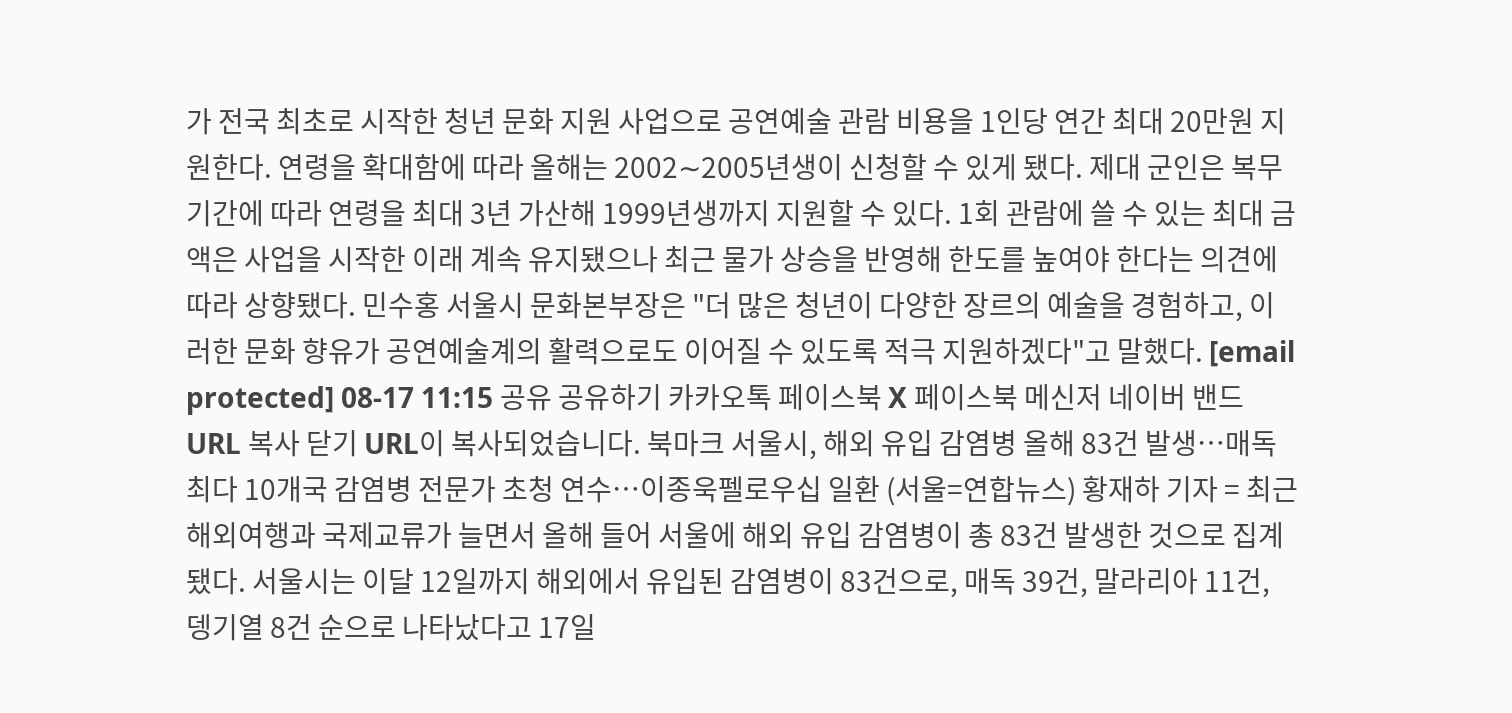가 전국 최초로 시작한 청년 문화 지원 사업으로 공연예술 관람 비용을 1인당 연간 최대 20만원 지원한다. 연령을 확대함에 따라 올해는 2002∼2005년생이 신청할 수 있게 됐다. 제대 군인은 복무 기간에 따라 연령을 최대 3년 가산해 1999년생까지 지원할 수 있다. 1회 관람에 쓸 수 있는 최대 금액은 사업을 시작한 이래 계속 유지됐으나 최근 물가 상승을 반영해 한도를 높여야 한다는 의견에 따라 상향됐다. 민수홍 서울시 문화본부장은 "더 많은 청년이 다양한 장르의 예술을 경험하고, 이러한 문화 향유가 공연예술계의 활력으로도 이어질 수 있도록 적극 지원하겠다"고 말했다. [email protected] 08-17 11:15 공유 공유하기 카카오톡 페이스북 X 페이스북 메신저 네이버 밴드 URL 복사 닫기 URL이 복사되었습니다. 북마크 서울시, 해외 유입 감염병 올해 83건 발생…매독 최다 10개국 감염병 전문가 초청 연수…이종욱펠로우십 일환 (서울=연합뉴스) 황재하 기자 = 최근 해외여행과 국제교류가 늘면서 올해 들어 서울에 해외 유입 감염병이 총 83건 발생한 것으로 집계됐다. 서울시는 이달 12일까지 해외에서 유입된 감염병이 83건으로, 매독 39건, 말라리아 11건, 뎅기열 8건 순으로 나타났다고 17일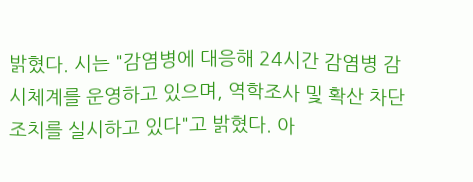밝혔다. 시는 "감염병에 대응해 24시간 감염병 감시체계를 운영하고 있으며, 역학조사 및 확산 차단 조치를 실시하고 있다"고 밝혔다. 아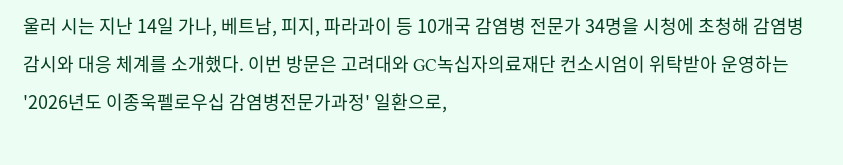울러 시는 지난 14일 가나, 베트남, 피지, 파라과이 등 10개국 감염병 전문가 34명을 시청에 초청해 감염병 감시와 대응 체계를 소개했다. 이번 방문은 고려대와 GC녹십자의료재단 컨소시엄이 위탁받아 운영하는 '2026년도 이종욱펠로우십 감염병전문가과정' 일환으로,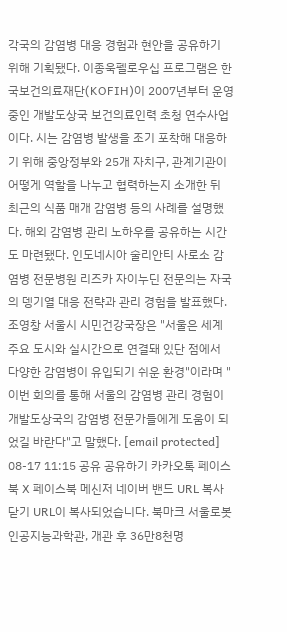각국의 감염병 대응 경험과 현안을 공유하기 위해 기획됐다. 이종욱펠로우십 프로그램은 한국보건의료재단(KOFIH)이 2007년부터 운영 중인 개발도상국 보건의료인력 초청 연수사업이다. 시는 감염병 발생을 조기 포착해 대응하기 위해 중앙정부와 25개 자치구, 관계기관이 어떻게 역할을 나누고 협력하는지 소개한 뒤 최근의 식품 매개 감염병 등의 사례를 설명했다. 해외 감염병 관리 노하우를 공유하는 시간도 마련됐다. 인도네시아 술리안티 사로소 감염병 전문병원 리즈카 자이누딘 전문의는 자국의 뎅기열 대응 전략과 관리 경험을 발표했다. 조영창 서울시 시민건강국장은 "서울은 세계 주요 도시와 실시간으로 연결돼 있단 점에서 다양한 감염병이 유입되기 쉬운 환경"이라며 "이번 회의를 통해 서울의 감염병 관리 경험이 개발도상국의 감염병 전문가들에게 도움이 되었길 바란다"고 말했다. [email protected] 08-17 11:15 공유 공유하기 카카오톡 페이스북 X 페이스북 메신저 네이버 밴드 URL 복사 닫기 URL이 복사되었습니다. 북마크 서울로봇인공지능과학관, 개관 후 36만8천명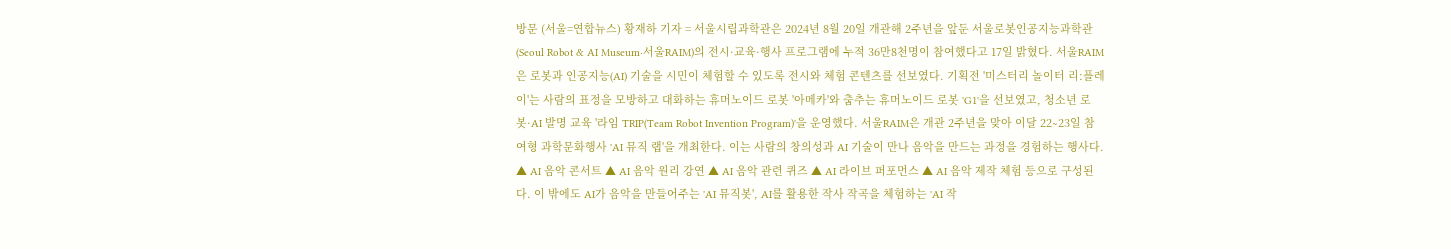방문 (서울=연합뉴스) 황재하 기자 = 서울시립과학관은 2024년 8월 20일 개관해 2주년을 앞둔 서울로봇인공지능과학관(Seoul Robot & AI Museum·서울RAIM)의 전시·교육·행사 프로그램에 누적 36만8천명이 참여했다고 17일 밝혔다. 서울RAIM은 로봇과 인공지능(AI) 기술을 시민이 체험할 수 있도록 전시와 체험 콘텐츠를 선보였다. 기획전 '미스터리 놀이터 리:플레이'는 사람의 표정을 모방하고 대화하는 휴머노이드 로봇 '아메카'와 춤추는 휴머노이드 로봇 'G1'을 선보였고, 청소년 로봇·AI 발명 교육 '라임 TRIP(Team Robot Invention Program)'을 운영했다. 서울RAIM은 개관 2주년을 맞아 이달 22∼23일 참여형 과학문화행사 'AI 뮤직 랩'을 개최한다. 이는 사람의 창의성과 AI 기술이 만나 음악을 만드는 과정을 경험하는 행사다. ▲ AI 음악 콘서트 ▲ AI 음악 원리 강연 ▲ AI 음악 관련 퀴즈 ▲ AI 라이브 퍼포먼스 ▲ AI 음악 제작 체험 등으로 구성된다. 이 밖에도 AI가 음악을 만들어주는 'AI 뮤직봇', AI를 활용한 작사 작곡을 체험하는 'AI 작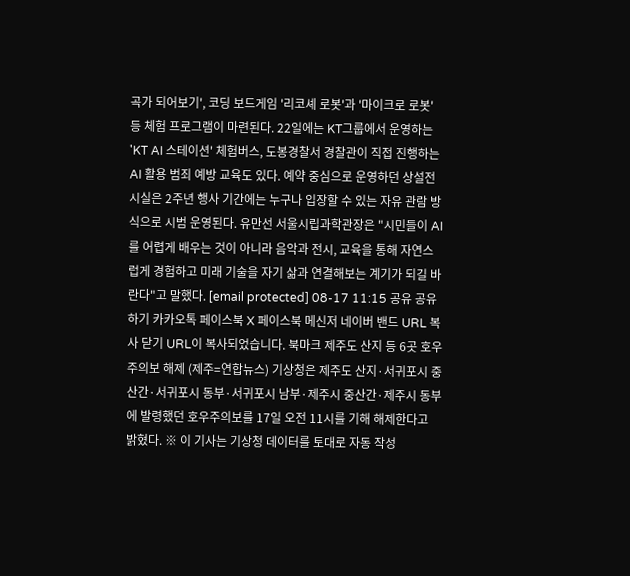곡가 되어보기', 코딩 보드게임 '리코셰 로봇'과 '마이크로 로봇' 등 체험 프로그램이 마련된다. 22일에는 KT그룹에서 운영하는 'KT AI 스테이션' 체험버스, 도봉경찰서 경찰관이 직접 진행하는 AI 활용 범죄 예방 교육도 있다. 예약 중심으로 운영하던 상설전시실은 2주년 행사 기간에는 누구나 입장할 수 있는 자유 관람 방식으로 시범 운영된다. 유만선 서울시립과학관장은 "시민들이 AI를 어렵게 배우는 것이 아니라 음악과 전시, 교육을 통해 자연스럽게 경험하고 미래 기술을 자기 삶과 연결해보는 계기가 되길 바란다"고 말했다. [email protected] 08-17 11:15 공유 공유하기 카카오톡 페이스북 X 페이스북 메신저 네이버 밴드 URL 복사 닫기 URL이 복사되었습니다. 북마크 제주도 산지 등 6곳 호우주의보 해제 (제주=연합뉴스) 기상청은 제주도 산지·서귀포시 중산간·서귀포시 동부·서귀포시 남부·제주시 중산간·제주시 동부에 발령했던 호우주의보를 17일 오전 11시를 기해 해제한다고 밝혔다. ※ 이 기사는 기상청 데이터를 토대로 자동 작성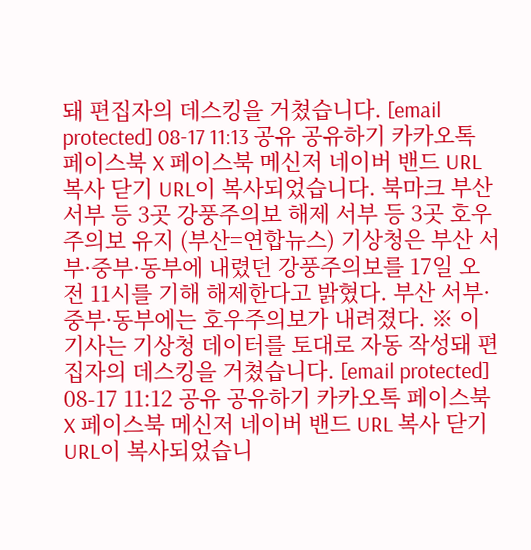돼 편집자의 데스킹을 거쳤습니다. [email protected] 08-17 11:13 공유 공유하기 카카오톡 페이스북 X 페이스북 메신저 네이버 밴드 URL 복사 닫기 URL이 복사되었습니다. 북마크 부산 서부 등 3곳 강풍주의보 해제 서부 등 3곳 호우주의보 유지 (부산=연합뉴스) 기상청은 부산 서부·중부·동부에 내렸던 강풍주의보를 17일 오전 11시를 기해 해제한다고 밝혔다. 부산 서부·중부·동부에는 호우주의보가 내려졌다. ※ 이 기사는 기상청 데이터를 토대로 자동 작성돼 편집자의 데스킹을 거쳤습니다. [email protected] 08-17 11:12 공유 공유하기 카카오톡 페이스북 X 페이스북 메신저 네이버 밴드 URL 복사 닫기 URL이 복사되었습니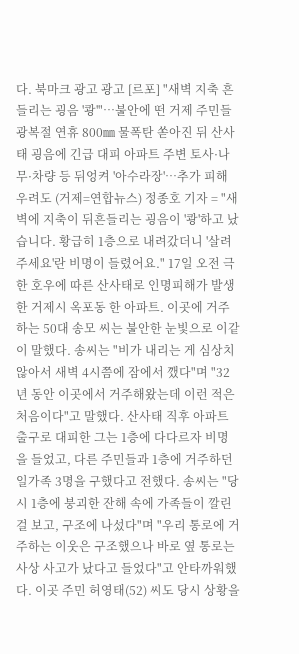다. 북마크 광고 광고 [르포] "새벽 지축 흔들리는 굉음 '쾅'"…불안에 떤 거제 주민들 광복절 연휴 800㎜ 물폭탄 쏟아진 뒤 산사태 굉음에 긴급 대피 아파트 주변 토사·나무·차량 등 뒤엉켜 '아수라장'…추가 피해 우려도 (거제=연합뉴스) 정종호 기자 = "새벽에 지축이 뒤흔들리는 굉음이 '쾅'하고 났습니다. 황급히 1층으로 내려갔더니 '살려주세요'란 비명이 들렸어요." 17일 오전 극한 호우에 따른 산사태로 인명피해가 발생한 거제시 옥포동 한 아파트. 이곳에 거주하는 50대 송모 씨는 불안한 눈빛으로 이같이 말했다. 송씨는 "비가 내리는 게 심상치 않아서 새벽 4시쯤에 잠에서 깼다"며 "32년 동안 이곳에서 거주해왔는데 이런 적은 처음이다"고 말했다. 산사태 직후 아파트 출구로 대피한 그는 1층에 다다르자 비명을 들었고, 다른 주민들과 1층에 거주하던 일가족 3명을 구했다고 전했다. 송씨는 "당시 1층에 붕괴한 잔해 속에 가족들이 깔린 걸 보고, 구조에 나섰다"며 "우리 통로에 거주하는 이웃은 구조했으나 바로 옆 통로는 사상 사고가 났다고 들었다"고 안타까워했다. 이곳 주민 허영태(52) 씨도 당시 상황을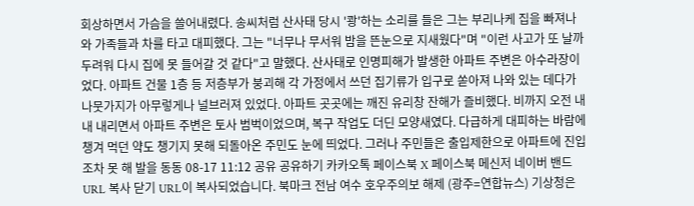회상하면서 가슴을 쓸어내렸다. 송씨처럼 산사태 당시 '쾅'하는 소리를 들은 그는 부리나케 집을 빠져나와 가족들과 차를 타고 대피했다. 그는 "너무나 무서워 밤을 뜬눈으로 지새웠다"며 "이런 사고가 또 날까 두려워 다시 집에 못 들어갈 것 같다"고 말했다. 산사태로 인명피해가 발생한 아파트 주변은 아수라장이었다. 아파트 건물 1층 등 저층부가 붕괴해 각 가정에서 쓰던 집기류가 입구로 쏟아져 나와 있는 데다가 나뭇가지가 아무렇게나 널브러져 있었다. 아파트 곳곳에는 깨진 유리창 잔해가 즐비했다. 비까지 오전 내내 내리면서 아파트 주변은 토사 범벅이었으며, 복구 작업도 더딘 모양새였다. 다급하게 대피하는 바람에 챙겨 먹던 약도 챙기지 못해 되돌아온 주민도 눈에 띄었다. 그러나 주민들은 출입제한으로 아파트에 진입조차 못 해 발을 동동 08-17 11:12 공유 공유하기 카카오톡 페이스북 X 페이스북 메신저 네이버 밴드 URL 복사 닫기 URL이 복사되었습니다. 북마크 전남 여수 호우주의보 해제 (광주=연합뉴스) 기상청은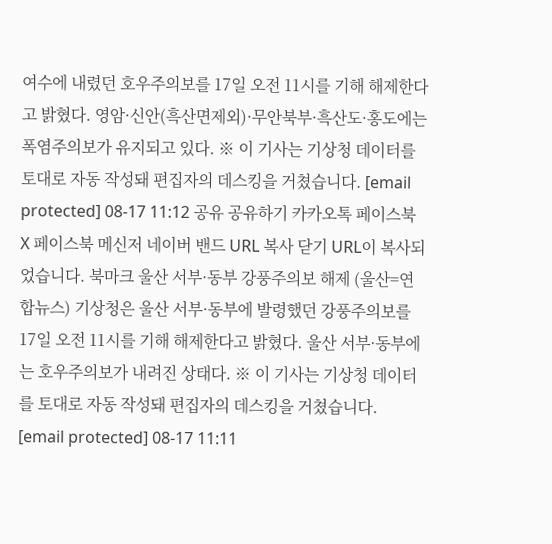여수에 내렸던 호우주의보를 17일 오전 11시를 기해 해제한다고 밝혔다. 영암·신안(흑산면제외)·무안북부·흑산도·홍도에는 폭염주의보가 유지되고 있다. ※ 이 기사는 기상청 데이터를 토대로 자동 작성돼 편집자의 데스킹을 거쳤습니다. [email protected] 08-17 11:12 공유 공유하기 카카오톡 페이스북 X 페이스북 메신저 네이버 밴드 URL 복사 닫기 URL이 복사되었습니다. 북마크 울산 서부·동부 강풍주의보 해제 (울산=연합뉴스) 기상청은 울산 서부·동부에 발령했던 강풍주의보를 17일 오전 11시를 기해 해제한다고 밝혔다. 울산 서부·동부에는 호우주의보가 내려진 상태다. ※ 이 기사는 기상청 데이터를 토대로 자동 작성돼 편집자의 데스킹을 거쳤습니다. [email protected] 08-17 11:11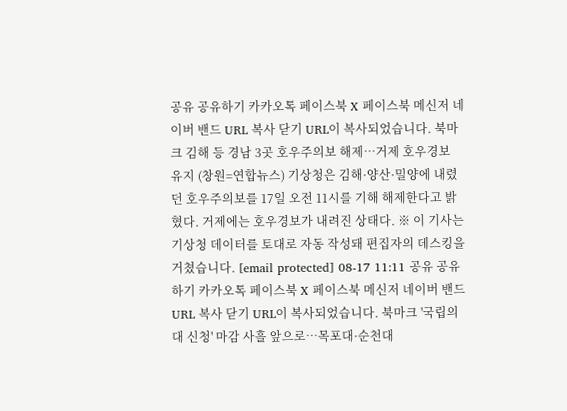공유 공유하기 카카오톡 페이스북 X 페이스북 메신저 네이버 밴드 URL 복사 닫기 URL이 복사되었습니다. 북마크 김해 등 경남 3곳 호우주의보 해제…거제 호우경보 유지 (창원=연합뉴스) 기상청은 김해·양산·밀양에 내렸던 호우주의보를 17일 오전 11시를 기해 해제한다고 밝혔다. 거제에는 호우경보가 내려진 상태다. ※ 이 기사는 기상청 데이터를 토대로 자동 작성돼 편집자의 데스킹을 거쳤습니다. [email protected] 08-17 11:11 공유 공유하기 카카오톡 페이스북 X 페이스북 메신저 네이버 밴드 URL 복사 닫기 URL이 복사되었습니다. 북마크 '국립의대 신청' 마감 사흘 앞으로…목포대·순천대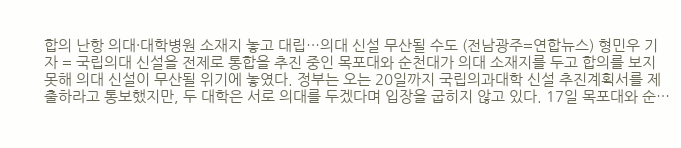합의 난항 의대·대학병원 소재지 놓고 대립…의대 신설 무산될 수도 (전남광주=연합뉴스) 형민우 기자 = 국립의대 신설을 전제로 통합을 추진 중인 목포대와 순천대가 의대 소재지를 두고 합의를 보지 못해 의대 신설이 무산될 위기에 놓였다. 정부는 오는 20일까지 국립의과대학 신설 추진계획서를 제출하라고 통보했지만, 두 대학은 서로 의대를 두겠다며 입장을 굽히지 않고 있다. 17일 목포대와 순…